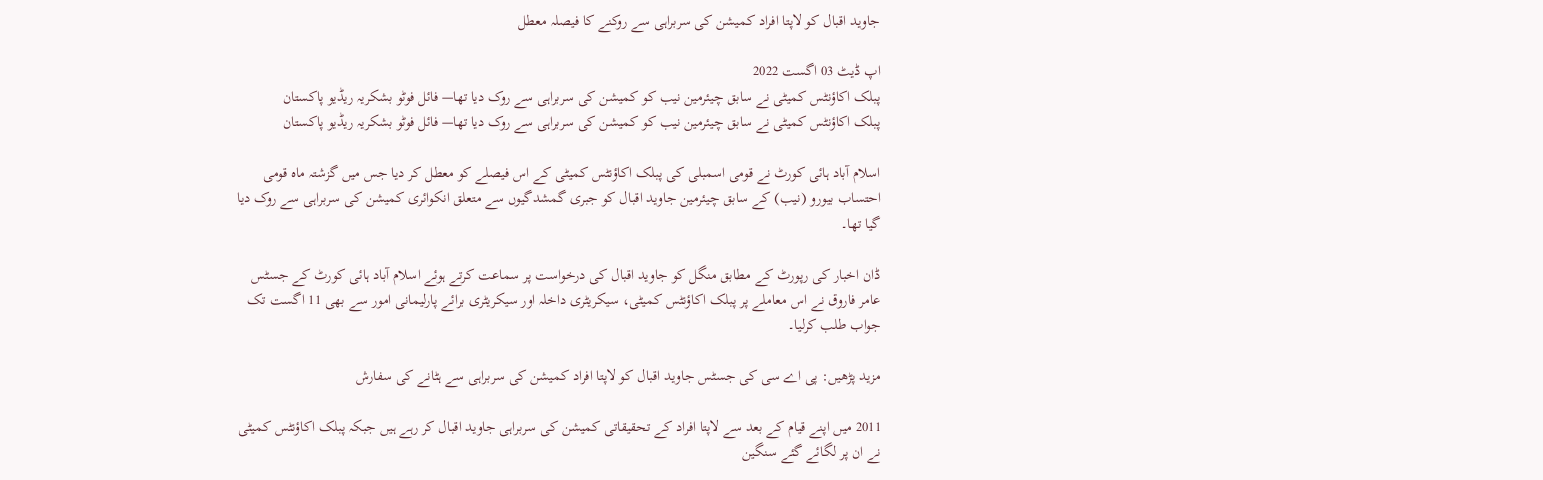جاوید اقبال کو لاپتا افراد کمیشن کی سربراہی سے روکنے کا فیصلہ معطل

اپ ڈیٹ 03 اگست 2022
پبلک اکاؤنٹس کمیٹی نے سابق چیئرمین نیب کو کمیشن کی سربراہی سے روک دیا تھا— فائل فوٹو بشکریہ ریڈیو پاکستان
پبلک اکاؤنٹس کمیٹی نے سابق چیئرمین نیب کو کمیشن کی سربراہی سے روک دیا تھا— فائل فوٹو بشکریہ ریڈیو پاکستان

اسلام آباد ہائی کورٹ نے قومی اسمبلی کی پبلک اکاؤنٹس کمیٹی کے اس فیصلے کو معطل کر دیا جس میں گزشتہ ماہ قومی احتساب بیورو (نیب) کے سابق چیئرمین جاوید اقبال کو جبری گمشدگیوں سے متعلق انکوائری کمیشن کی سربراہی سے روک دیا گیا تھا۔

ڈان اخبار کی رپورٹ کے مطابق منگل کو جاوید اقبال کی درخواست پر سماعت کرتے ہوئے اسلام آباد ہائی کورٹ کے جسٹس عامر فاروق نے اس معاملے پر پبلک اکاؤنٹس کمیٹی، سیکریٹری داخلہ اور سیکریٹری برائے پارلیمانی امور سے بھی 11 اگست تک جواب طلب کرلیا۔

مزید پڑھیں: پی اے سی کی جسٹس جاوید اقبال کو لاپتا افراد کمیشن کی سربراہی سے ہٹانے کی سفارش

2011 میں اپنے قیام کے بعد سے لاپتا افراد کے تحقیقاتی کمیشن کی سربراہی جاوید اقبال کر رہے ہیں جبکہ پبلک اکاؤنٹس کمیٹی نے ان پر لگائے گئے سنگین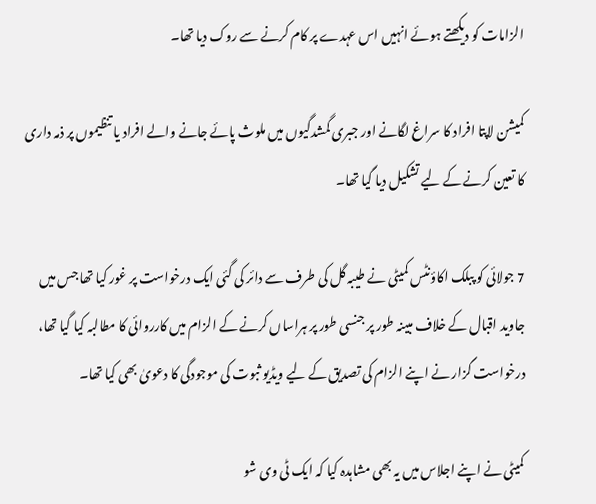الزامات کو دیکھتے ہوئے انہیں اس عہدے پر کام کرنے سے روک دیا تھا۔

کمیشن لاپتا افراد کا سراغ لگانے اور جبری گمشدگیوں میں ملوث پائے جانے والے افراد یا تنظیموں پر ذمہ داری کا تعین کرنے کے لیے تشکیل دیا گیا تھا۔

7 جولائی کو پبلک اکاؤنٹس کمیٹی نے طیبہ گل کی طرف سے دائر کی گئی ایک درخواست پر غور کیا تھا جس میں جاوید اقبال کے خلاف مبینہ طور پر جنسی طور پر ہراساں کرنے کے الزام میں کارروائی کا مطالبہ کیا گیا تھا، درخواست گزار نے اپنے الزام کی تصدیق کے لیے ویڈیو ثبوت کی موجودگی کا دعویٰ بھی کیا تھا۔

کمیٹی نے اپنے اجلاس میں یہ بھی مشاہدہ کیا کہ ایک ٹی وی شو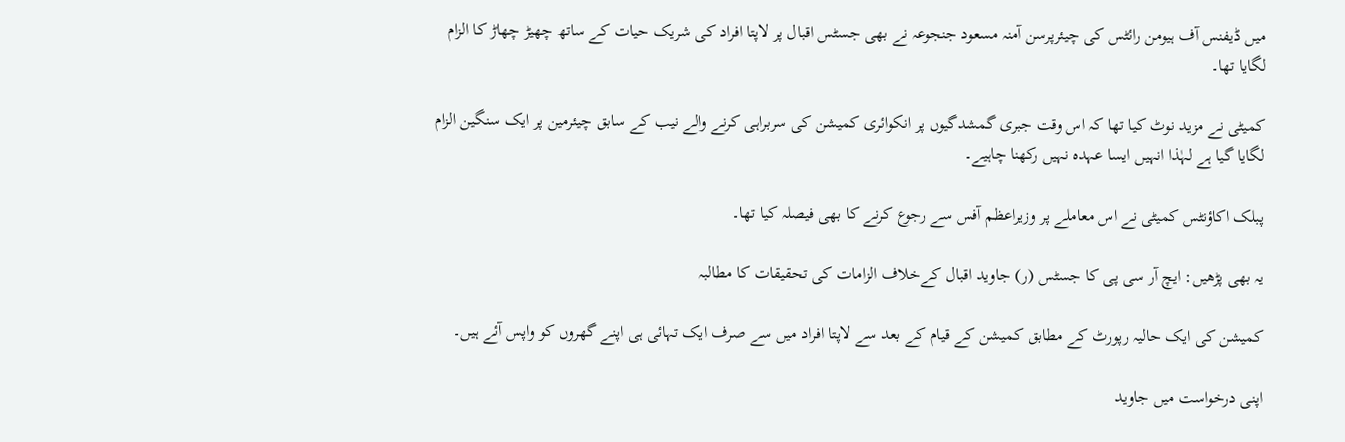میں ڈیفنس آف ہیومن رائٹس کی چیئرپرسن آمنہ مسعود جنجوعہ نے بھی جسٹس اقبال پر لاپتا افراد کی شریک حیات کے ساتھ چھیڑ چھاڑ کا الزام لگایا تھا۔

کمیٹی نے مزید نوٹ کیا تھا کہ اس وقت جبری گمشدگیوں پر انکوائری کمیشن کی سربراہی کرنے والے نیب کے سابق چیئرمین پر ایک سنگین الزام لگایا گیا ہے لہٰذا انہیں ایسا عہدہ نہیں رکھنا چاہیے۔

پبلک اکاؤنٹس کمیٹی نے اس معاملے پر وزیراعظم آفس سے رجوع کرنے کا بھی فیصلہ کیا تھا۔

یہ بھی پڑھیں: ایچ آر سی پی کا جسٹس (ر) جاوید اقبال کےخلاف الزامات کی تحقیقات کا مطالبہ

کمیشن کی ایک حالیہ رپورٹ کے مطابق کمیشن کے قیام کے بعد سے لاپتا افراد میں سے صرف ایک تہائی ہی اپنے گھروں کو واپس آئے ہیں۔

اپنی درخواست میں جاوید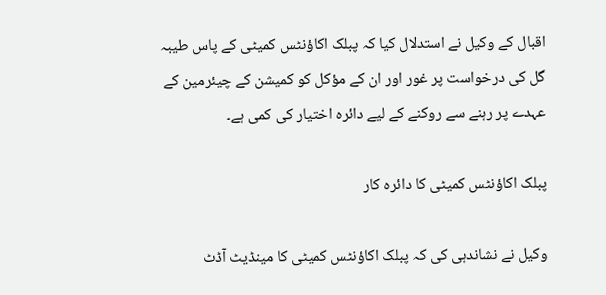اقبال کے وکیل نے استدلال کیا کہ پبلک اکاؤنٹس کمیٹی کے پاس طیبہ گل کی درخواست پر غور اور ان کے مؤکل کو کمیشن کے چیئرمین کے عہدے پر رہنے سے روکنے کے لیے دائرہ اختیار کی کمی ہے۔

پبلک اکاؤنٹس کمیٹی کا دائرہ کار

وکیل نے نشاندہی کی کہ پبلک اکاؤنٹس کمیٹی کا مینڈیٹ آڈٹ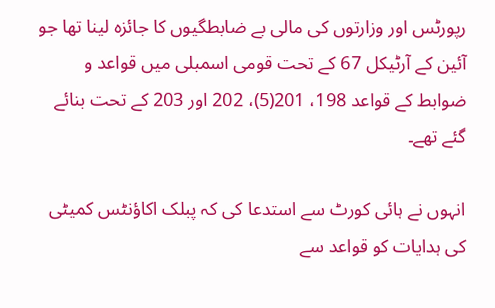رپورٹس اور وزارتوں کی مالی بے ضابطگیوں کا جائزہ لینا تھا جو آئین کے آرٹیکل 67 کے تحت قومی اسمبلی میں قواعد و ضوابط کے قواعد 198، 201(5)، 202 اور 203 کے تحت بنائے گئے تھے۔

انہوں نے ہائی کورٹ سے استدعا کی کہ پبلک اکاؤنٹس کمیٹی کی ہدایات کو قواعد سے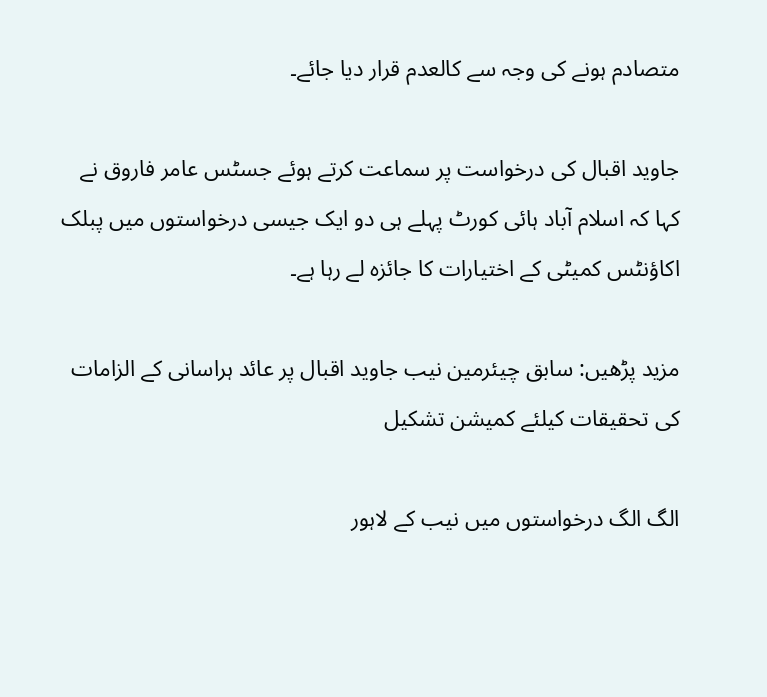متصادم ہونے کی وجہ سے کالعدم قرار دیا جائے۔

جاوید اقبال کی درخواست پر سماعت کرتے ہوئے جسٹس عامر فاروق نے کہا کہ اسلام آباد ہائی کورٹ پہلے ہی دو ایک جیسی درخواستوں میں پبلک اکاؤنٹس کمیٹی کے اختیارات کا جائزہ لے رہا ہے۔

مزید پڑھیں: سابق چیئرمین نیب جاوید اقبال پر عائد ہراسانی کے الزامات کی تحقیقات کیلئے کمیشن تشکیل

الگ الگ درخواستوں میں نیب کے لاہور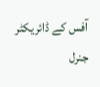آفس کے ڈائریکٹر جنرل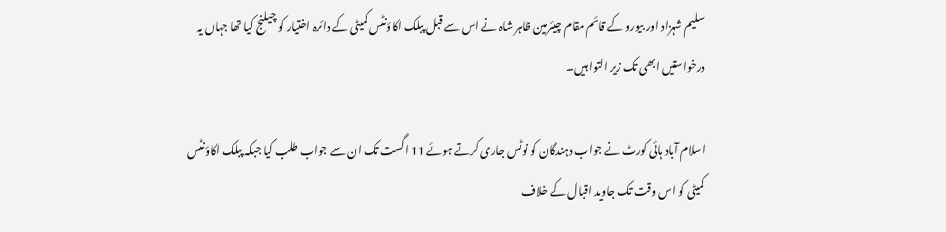سلیم شہزاد اور بیورو کے قائم مقام چیئرمین ظاہر شاہ نے اس سے قبل پبلک اکاؤنٹس کمیٹی کے دائرہ اختیار کو چیلنج کیا تھا جہاں یہ درخواستیں ابھی تک زیر التوا ہیں۔

اسلام آباد ہائی کورٹ نے جواب دہندگان کو نوٹس جاری کرتے ہوئے 11 اگست تک ان سے جواب طلب کیا جبکہ پبلک اکاؤنٹس کمیٹی کو اس وقت تک جاوید اقبال کے خلاف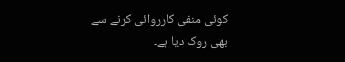کوئی منفی کارروائی کرنے سے بھی روک دیا ہے۔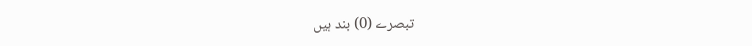تبصرے (0) بند ہیں